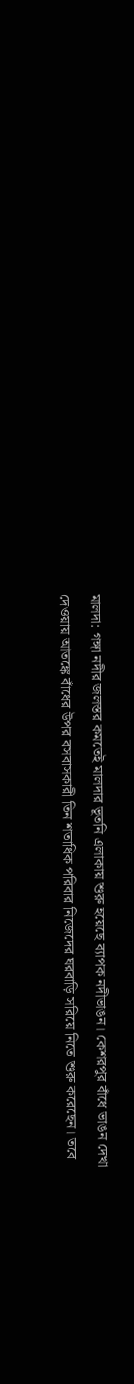মালদা: গঙ্গা নদীর জলস্তর কমতেই মালদার ভূতনি এলাকায় শুরু হয়েছে ব্যাপক নদীভাঙন। কেশরপুর বাঁধে ভাঙন দেখা দেওয়ায় আতঙ্কে বাঁধের উপর বসবাসকারী তিন শতাধিক পরিবার নিজেদের ঘরবাড়ি সরিয়ে নিতে শুরু করেছেন। তবে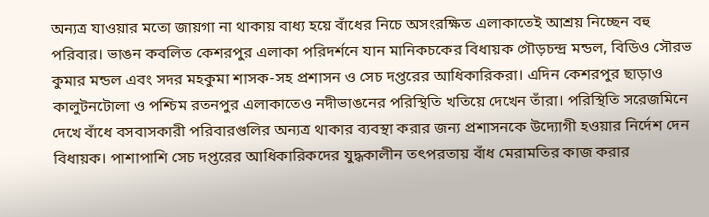অন্যত্র যাওয়ার মতো জায়গা না থাকায় বাধ্য হয়ে বাঁধের নিচে অসংরক্ষিত এলাকাতেই আশ্রয় নিচ্ছেন বহু পরিবার। ভাঙন কবলিত কেশরপুর এলাকা পরিদর্শনে যান মানিকচকের বিধায়ক গৌড়চন্দ্র মন্ডল, বিডিও সৌরভ কুমার মন্ডল এবং সদর মহকুমা শাসক-সহ প্রশাসন ও সেচ দপ্তরের আধিকারিকরা। এদিন কেশরপুর ছাড়াও কালুটনটোলা ও পশ্চিম রতনপুর এলাকাতেও নদীভাঙনের পরিস্থিতি খতিয়ে দেখেন তাঁরা। পরিস্থিতি সরেজমিনে দেখে বাঁধে বসবাসকারী পরিবারগুলির অন্যত্র থাকার ব্যবস্থা করার জন্য প্রশাসনকে উদ্যোগী হওয়ার নির্দেশ দেন বিধায়ক। পাশাপাশি সেচ দপ্তরের আধিকারিকদের যুদ্ধকালীন তৎপরতায় বাঁধ মেরামতির কাজ করার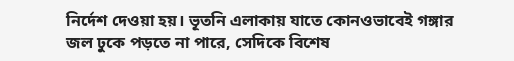নির্দেশ দেওয়া হয়। ভূতনি এলাকায় যাতে কোনওভাবেই গঙ্গার জল ঢুকে পড়তে না পারে, সেদিকে বিশেষ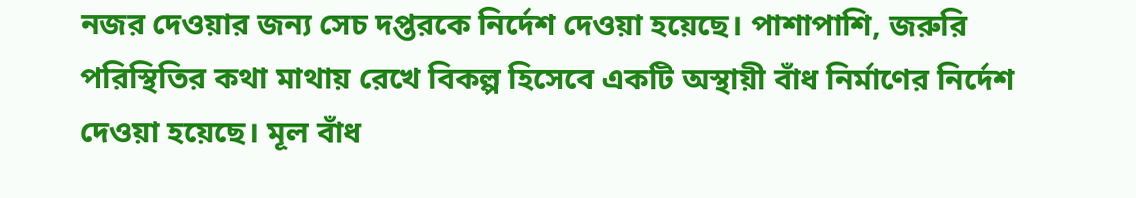নজর দেওয়ার জন্য সেচ দপ্তরকে নির্দেশ দেওয়া হয়েছে। পাশাপাশি, জরুরি পরিস্থিতির কথা মাথায় রেখে বিকল্প হিসেবে একটি অস্থায়ী বাঁধ নির্মাণের নির্দেশ দেওয়া হয়েছে। মূল বাঁধ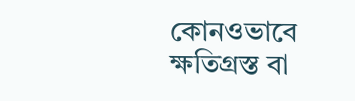কোনওভাবে ক্ষতিগ্রস্ত বা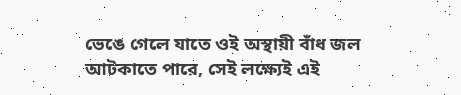ভেঙে গেলে যাতে ওই অস্থায়ী বাঁধ জল আটকাতে পারে, সেই লক্ষ্যেই এই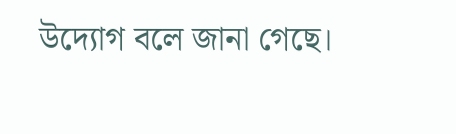উদ্যোগ বলে জানা গেছে।